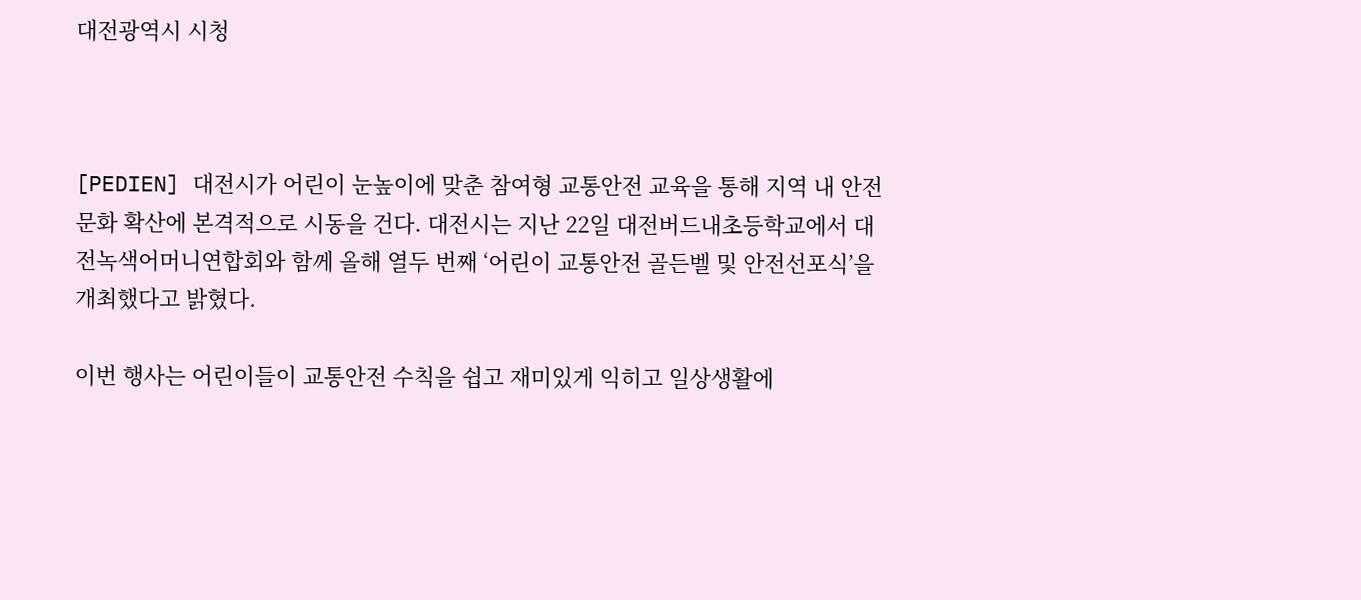대전광역시 시청



[PEDIEN] 대전시가 어린이 눈높이에 맞춘 참여형 교통안전 교육을 통해 지역 내 안전문화 확산에 본격적으로 시동을 건다. 대전시는 지난 22일 대전버드내초등학교에서 대전녹색어머니연합회와 함께 올해 열두 번째 ‘어린이 교통안전 골든벨 및 안전선포식’을 개최했다고 밝혔다.

이번 행사는 어린이들이 교통안전 수칙을 쉽고 재미있게 익히고 일상생활에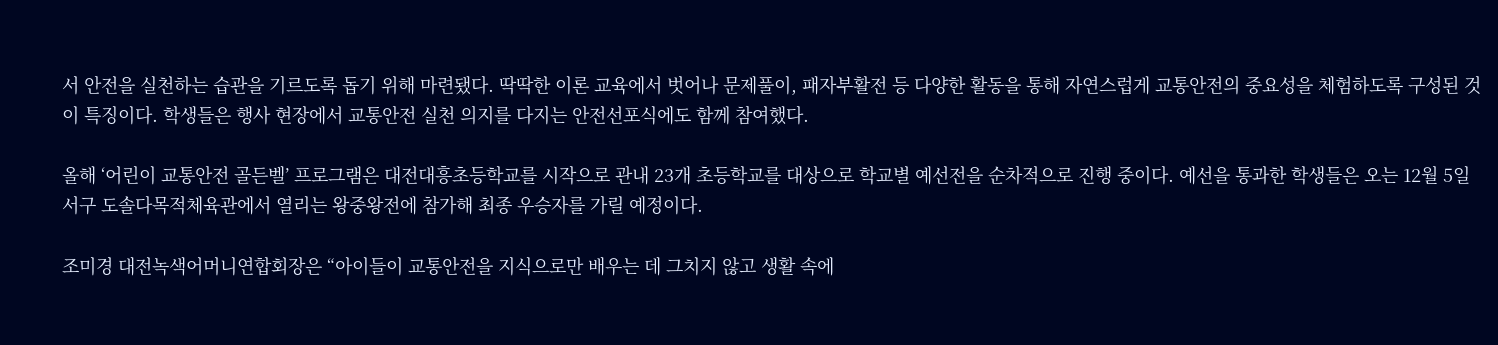서 안전을 실천하는 습관을 기르도록 돕기 위해 마련됐다. 딱딱한 이론 교육에서 벗어나 문제풀이, 패자부활전 등 다양한 활동을 통해 자연스럽게 교통안전의 중요성을 체험하도록 구성된 것이 특징이다. 학생들은 행사 현장에서 교통안전 실천 의지를 다지는 안전선포식에도 함께 참여했다.

올해 ‘어린이 교통안전 골든벨’ 프로그램은 대전대흥초등학교를 시작으로 관내 23개 초등학교를 대상으로 학교별 예선전을 순차적으로 진행 중이다. 예선을 통과한 학생들은 오는 12월 5일 서구 도솔다목적체육관에서 열리는 왕중왕전에 참가해 최종 우승자를 가릴 예정이다.

조미경 대전녹색어머니연합회장은 “아이들이 교통안전을 지식으로만 배우는 데 그치지 않고 생활 속에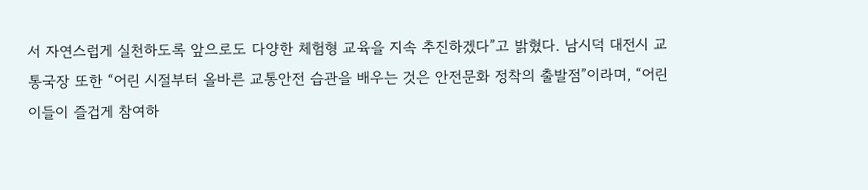서 자연스럽게 실천하도록 앞으로도 다양한 체험형 교육을 지속 추진하겠다”고 밝혔다. 남시덕 대전시 교통국장 또한 “어린 시절부터 올바른 교통안전 습관을 배우는 것은 안전문화 정착의 출발점”이라며, “어린이들이 즐겁게 참여하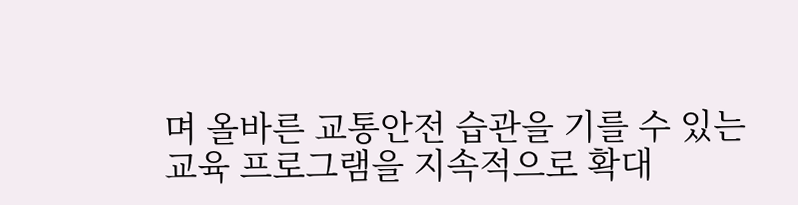며 올바른 교통안전 습관을 기를 수 있는 교육 프로그램을 지속적으로 확대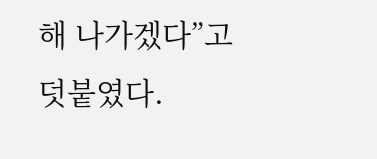해 나가겠다”고 덧붙였다.